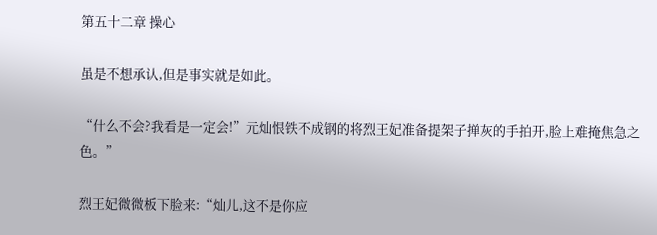第五十二章 操心

虽是不想承认,但是事实就是如此。

“什么不会?我看是一定会!”元灿恨铁不成钢的将烈王妃准备提架子掸灰的手拍开,脸上难掩焦急之色。”

烈王妃微微板下脸来:“灿儿,这不是你应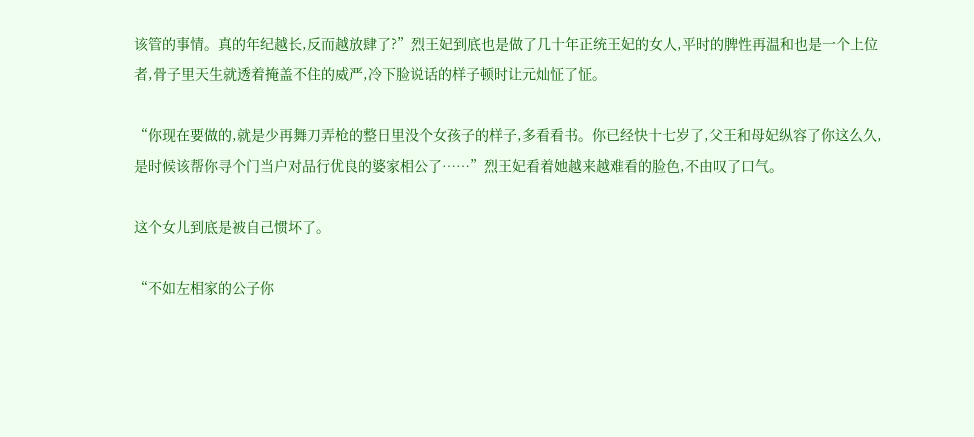该管的事情。真的年纪越长,反而越放肆了?”烈王妃到底也是做了几十年正统王妃的女人,平时的脾性再温和也是一个上位者,骨子里天生就透着掩盖不住的威严,冷下脸说话的样子顿时让元灿怔了怔。

“你现在要做的,就是少再舞刀弄枪的整日里没个女孩子的样子,多看看书。你已经快十七岁了,父王和母妃纵容了你这么久,是时候该帮你寻个门当户对品行优良的婆家相公了……”烈王妃看着她越来越难看的脸色,不由叹了口气。

这个女儿到底是被自己惯坏了。

“不如左相家的公子你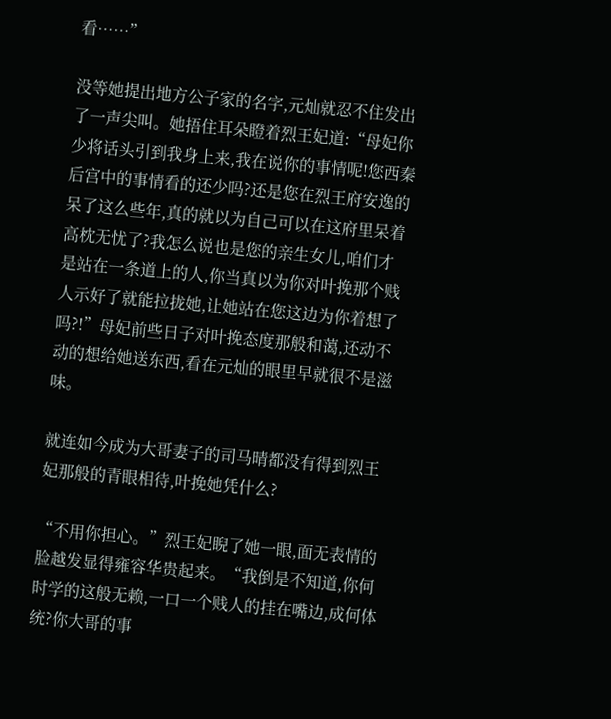看……”

没等她提出地方公子家的名字,元灿就忍不住发出了一声尖叫。她捂住耳朵瞪着烈王妃道:“母妃你少将话头引到我身上来,我在说你的事情呢!您西秦后宫中的事情看的还少吗?还是您在烈王府安逸的呆了这么些年,真的就以为自己可以在这府里呆着高枕无忧了?我怎么说也是您的亲生女儿,咱们才是站在一条道上的人,你当真以为你对叶挽那个贱人示好了就能拉拢她,让她站在您这边为你着想了吗?!”母妃前些日子对叶挽态度那般和蔼,还动不动的想给她送东西,看在元灿的眼里早就很不是滋味。

就连如今成为大哥妻子的司马晴都没有得到烈王妃那般的青眼相待,叶挽她凭什么?

“不用你担心。”烈王妃睨了她一眼,面无表情的脸越发显得雍容华贵起来。“我倒是不知道,你何时学的这般无赖,一口一个贱人的挂在嘴边,成何体统?你大哥的事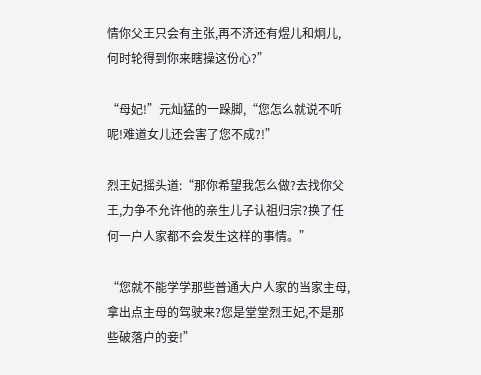情你父王只会有主张,再不济还有煜儿和炯儿,何时轮得到你来瞎操这份心?”

“母妃!”元灿猛的一跺脚,“您怎么就说不听呢!难道女儿还会害了您不成?!”

烈王妃摇头道:“那你希望我怎么做?去找你父王,力争不允许他的亲生儿子认祖归宗?换了任何一户人家都不会发生这样的事情。”

“您就不能学学那些普通大户人家的当家主母,拿出点主母的驾驶来?您是堂堂烈王妃,不是那些破落户的妾!”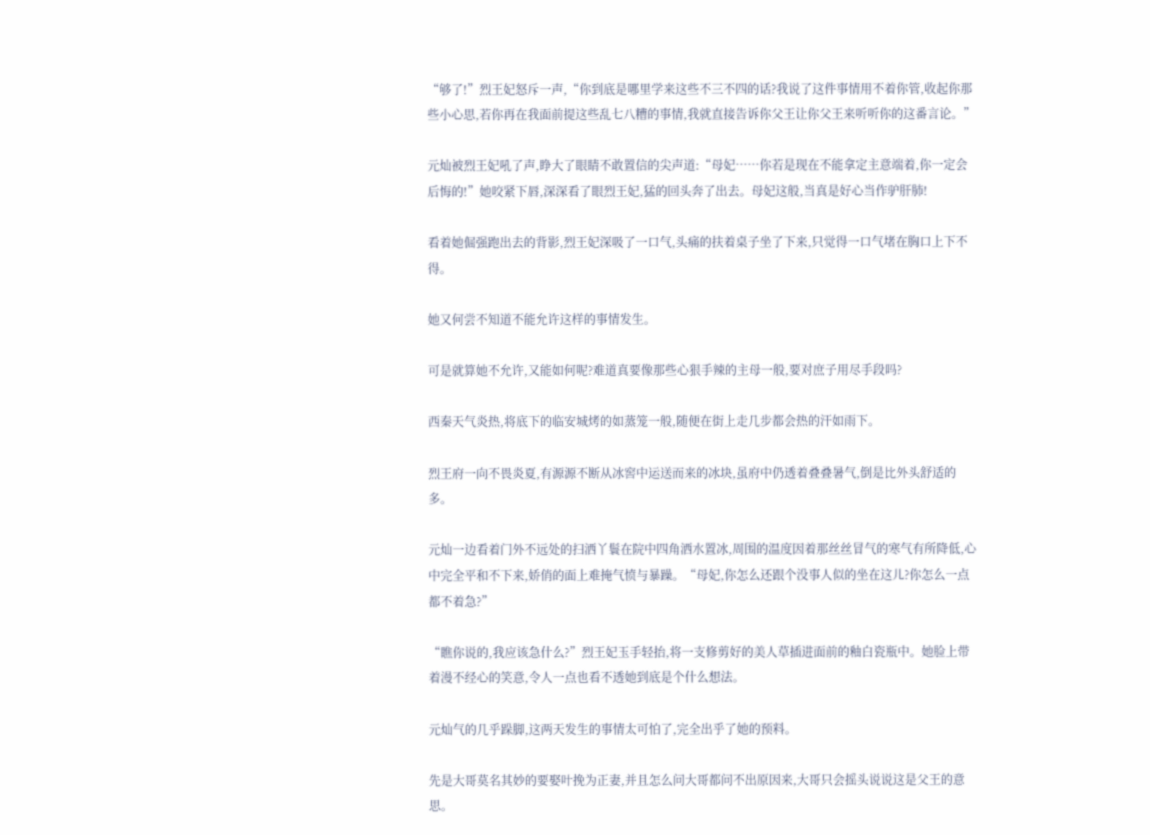“够了!”烈王妃怒斥一声,“你到底是哪里学来这些不三不四的话?我说了这件事情用不着你管,收起你那些小心思,若你再在我面前提这些乱七八糟的事情,我就直接告诉你父王让你父王来听听你的这番言论。”

元灿被烈王妃吼了声,睁大了眼睛不敢置信的尖声道:“母妃……你若是现在不能拿定主意端着,你一定会后悔的!”她咬紧下唇,深深看了眼烈王妃,猛的回头奔了出去。母妃这般,当真是好心当作驴肝肺!

看着她倔强跑出去的背影,烈王妃深吸了一口气,头痛的扶着桌子坐了下来,只觉得一口气堵在胸口上下不得。

她又何尝不知道不能允许这样的事情发生。

可是就算她不允许,又能如何呢?难道真要像那些心狠手辣的主母一般,要对庶子用尽手段吗?

西秦天气炎热,将底下的临安城烤的如蒸笼一般,随便在街上走几步都会热的汗如雨下。

烈王府一向不畏炎夏,有源源不断从冰窖中运送而来的冰块,虽府中仍透着叠叠暑气,倒是比外头舒适的多。

元灿一边看着门外不远处的扫洒丫鬟在院中四角洒水置冰,周围的温度因着那丝丝冒气的寒气有所降低,心中完全平和不下来,娇俏的面上难掩气愤与暴躁。“母妃,你怎么还跟个没事人似的坐在这儿?你怎么一点都不着急?”

“瞧你说的,我应该急什么?”烈王妃玉手轻抬,将一支修剪好的美人草插进面前的釉白瓷瓶中。她脸上带着漫不经心的笑意,令人一点也看不透她到底是个什么想法。

元灿气的几乎跺脚,这两天发生的事情太可怕了,完全出乎了她的预料。

先是大哥莫名其妙的要娶叶挽为正妻,并且怎么问大哥都问不出原因来,大哥只会摇头说说这是父王的意思。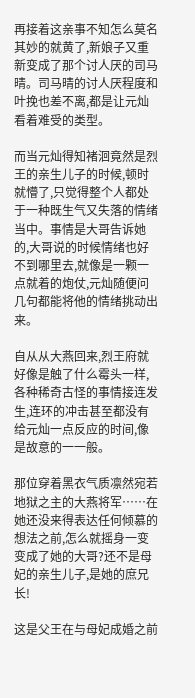再接着这亲事不知怎么莫名其妙的就黄了,新娘子又重新变成了那个讨人厌的司马晴。司马晴的讨人厌程度和叶挽也差不离,都是让元灿看着难受的类型。

而当元灿得知褚洄竟然是烈王的亲生儿子的时候,顿时就懵了,只觉得整个人都处于一种既生气又失落的情绪当中。事情是大哥告诉她的,大哥说的时候情绪也好不到哪里去,就像是一颗一点就着的炮仗,元灿随便问几句都能将他的情绪挑动出来。

自从从大燕回来,烈王府就好像是触了什么霉头一样,各种稀奇古怪的事情接连发生,连环的冲击甚至都没有给元灿一点反应的时间,像是故意的一一般。

那位穿着黑衣气质凛然宛若地狱之主的大燕将军……在她还没来得表达任何倾慕的想法之前,怎么就摇身一变变成了她的大哥?还不是母妃的亲生儿子,是她的庶兄长!

这是父王在与母妃成婚之前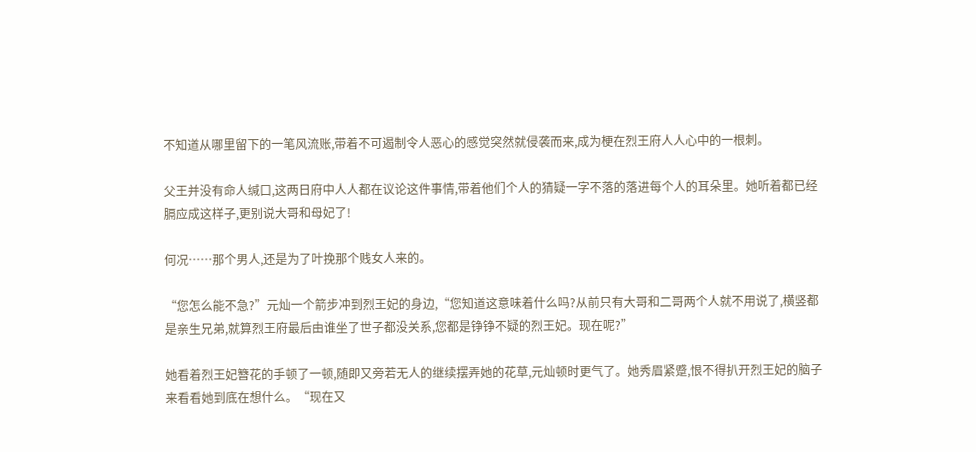不知道从哪里留下的一笔风流账,带着不可遏制令人恶心的感觉突然就侵袭而来,成为梗在烈王府人人心中的一根刺。

父王并没有命人缄口,这两日府中人人都在议论这件事情,带着他们个人的猜疑一字不落的落进每个人的耳朵里。她听着都已经膈应成这样子,更别说大哥和母妃了!

何况……那个男人,还是为了叶挽那个贱女人来的。

“您怎么能不急?”元灿一个箭步冲到烈王妃的身边,“您知道这意味着什么吗?从前只有大哥和二哥两个人就不用说了,横竖都是亲生兄弟,就算烈王府最后由谁坐了世子都没关系,您都是铮铮不疑的烈王妃。现在呢?”

她看着烈王妃簪花的手顿了一顿,随即又旁若无人的继续摆弄她的花草,元灿顿时更气了。她秀眉紧蹙,恨不得扒开烈王妃的脑子来看看她到底在想什么。“现在又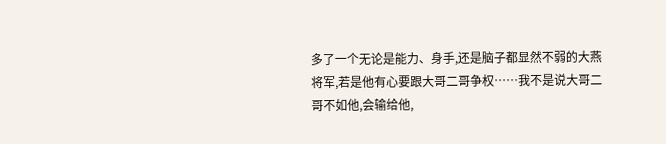多了一个无论是能力、身手,还是脑子都显然不弱的大燕将军,若是他有心要跟大哥二哥争权……我不是说大哥二哥不如他,会输给他,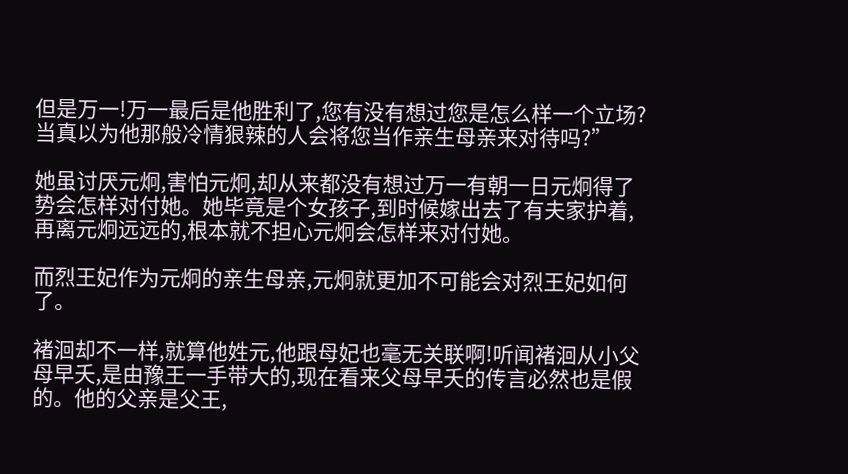但是万一!万一最后是他胜利了,您有没有想过您是怎么样一个立场?当真以为他那般冷情狠辣的人会将您当作亲生母亲来对待吗?”

她虽讨厌元炯,害怕元炯,却从来都没有想过万一有朝一日元炯得了势会怎样对付她。她毕竟是个女孩子,到时候嫁出去了有夫家护着,再离元炯远远的,根本就不担心元炯会怎样来对付她。

而烈王妃作为元炯的亲生母亲,元炯就更加不可能会对烈王妃如何了。

褚洄却不一样,就算他姓元,他跟母妃也毫无关联啊!听闻褚洄从小父母早夭,是由豫王一手带大的,现在看来父母早夭的传言必然也是假的。他的父亲是父王,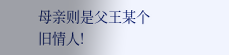母亲则是父王某个旧情人!